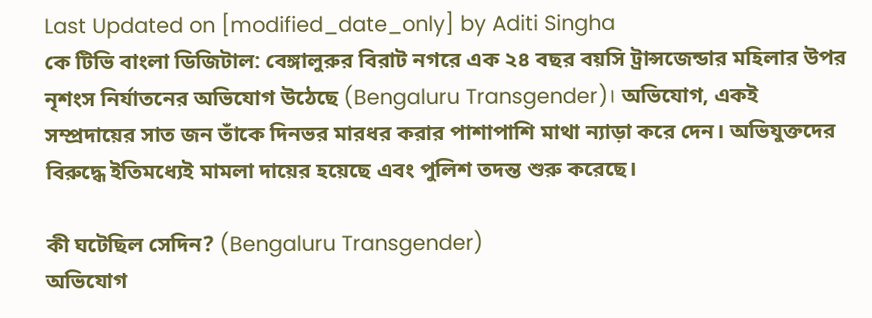Last Updated on [modified_date_only] by Aditi Singha
কে টিভি বাংলা ডিজিটাল: বেঙ্গালুরুর বিরাট নগরে এক ২৪ বছর বয়সি ট্রান্সজেন্ডার মহিলার উপর নৃশংস নির্যাতনের অভিযোগ উঠেছে (Bengaluru Transgender)। অভিযোগ, একই সম্প্রদায়ের সাত জন তাঁকে দিনভর মারধর করার পাশাপাশি মাথা ন্যাড়া করে দেন। অভিযুক্তদের বিরুদ্ধে ইতিমধ্যেই মামলা দায়ের হয়েছে এবং পুলিশ তদন্ত শুরু করেছে।

কী ঘটেছিল সেদিন? (Bengaluru Transgender)
অভিযোগ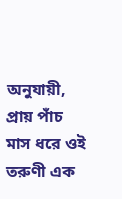অনুযায়ী, প্রায় পাঁচ মাস ধরে ওই তরুণী এক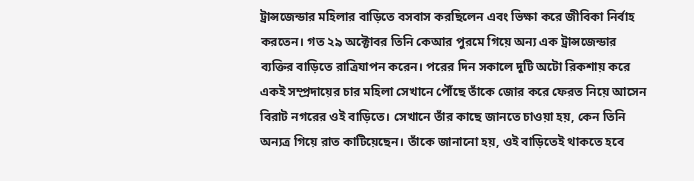ট্রান্সজেন্ডার মহিলার বাড়িতে বসবাস করছিলেন এবং ভিক্ষা করে জীবিকা নির্বাহ করতেন। গত ২৯ অক্টোবর তিনি কেআর পুরমে গিয়ে অন্য এক ট্রান্সজেন্ডার ব্যক্তির বাড়িতে রাত্রিযাপন করেন। পরের দিন সকালে দুটি অটো রিকশায় করে একই সম্প্রদায়ের চার মহিলা সেখানে পৌঁছে তাঁকে জোর করে ফেরত নিয়ে আসেন বিরাট নগরের ওই বাড়িতে। সেখানে তাঁর কাছে জানতে চাওয়া হয়, কেন তিনি অন্যত্র গিয়ে রাত কাটিয়েছেন। তাঁকে জানানো হয়, ওই বাড়িতেই থাকতে হবে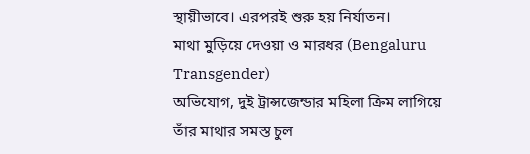স্থায়ীভাবে। এরপরই শুরু হয় নির্যাতন।
মাথা মুড়িয়ে দেওয়া ও মারধর (Bengaluru Transgender)
অভিযোগ, দুই ট্রান্সজেন্ডার মহিলা ক্রিম লাগিয়ে তাঁর মাথার সমস্ত চুল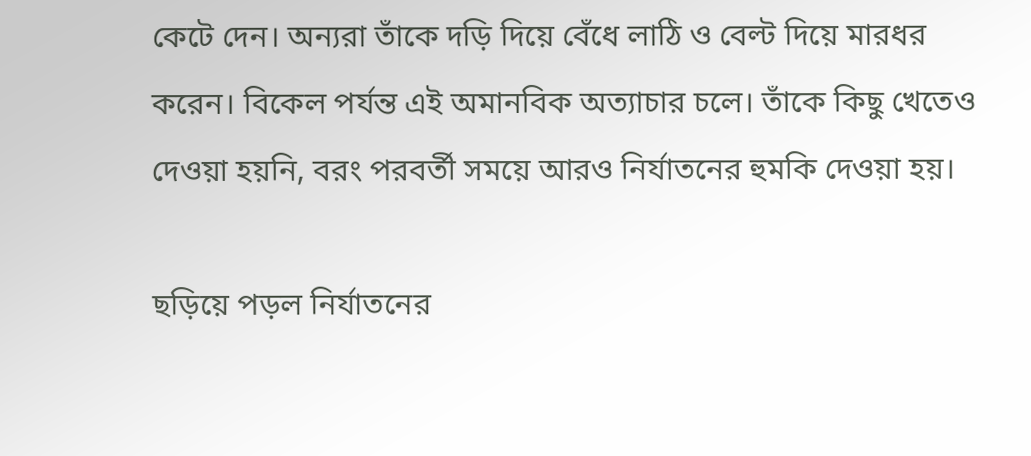কেটে দেন। অন্যরা তাঁকে দড়ি দিয়ে বেঁধে লাঠি ও বেল্ট দিয়ে মারধর করেন। বিকেল পর্যন্ত এই অমানবিক অত্যাচার চলে। তাঁকে কিছু খেতেও দেওয়া হয়নি, বরং পরবর্তী সময়ে আরও নির্যাতনের হুমকি দেওয়া হয়।

ছড়িয়ে পড়ল নির্যাতনের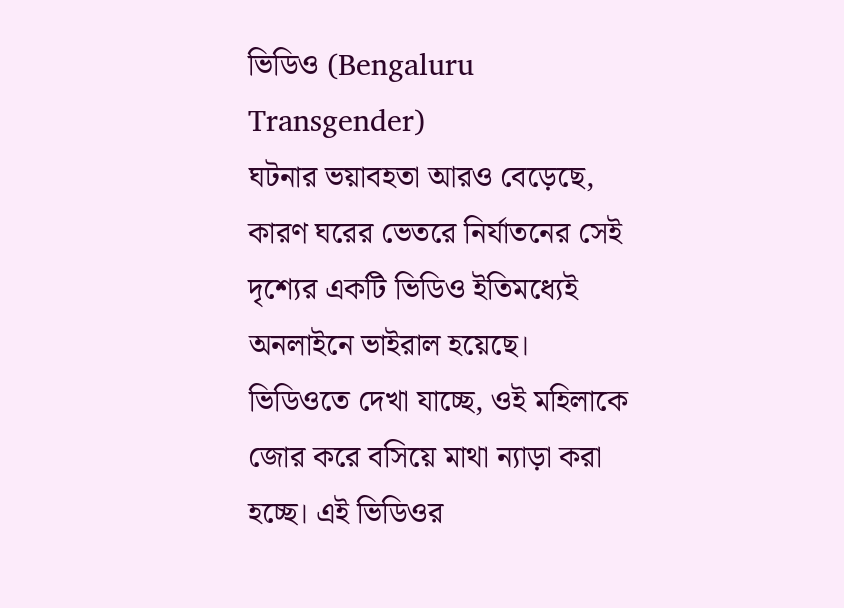ভিডিও (Bengaluru Transgender)
ঘটনার ভয়াবহতা আরও বেড়েছে, কারণ ঘরের ভেতরে নির্যাতনের সেই দৃশ্যের একটি ভিডিও ইতিমধ্যেই অনলাইনে ভাইরাল হয়েছে। ভিডিওতে দেখা যাচ্ছে, ওই মহিলাকে জোর করে বসিয়ে মাথা ন্যাড়া করা হচ্ছে। এই ভিডিওর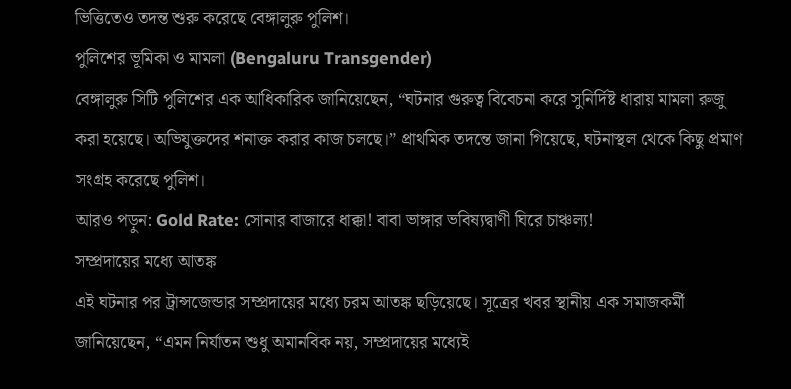ভিত্তিতেও তদন্ত শুরু করেছে বেঙ্গালুরু পুলিশ।
পুলিশের ভূমিকা ও মামলা (Bengaluru Transgender)
বেঙ্গালুরু সিটি পুলিশের এক আধিকারিক জানিয়েছেন, “ঘটনার গুরুত্ব বিবেচনা করে সুনির্দিষ্ট ধারায় মামলা রুজু করা হয়েছে। অভিযুক্তদের শনাক্ত করার কাজ চলছে।” প্রাথমিক তদন্তে জানা গিয়েছে, ঘটনাস্থল থেকে কিছু প্রমাণ সংগ্রহ করেছে পুলিশ।
আরও পড়ুন: Gold Rate: সোনার বাজারে ধাক্কা! বাবা ভাঙ্গার ভবিষ্যদ্বাণী ঘিরে চাঞ্চল্য!
সম্প্রদায়ের মধ্যে আতঙ্ক
এই ঘটনার পর ট্রান্সজেন্ডার সম্প্রদায়ের মধ্যে চরম আতঙ্ক ছড়িয়েছে। সূত্রের খবর স্থানীয় এক সমাজকর্মী জানিয়েছেন, “এমন নির্যাতন শুধু অমানবিক নয়, সম্প্রদায়ের মধ্যেই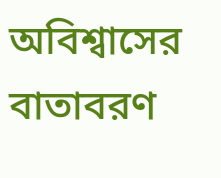অবিশ্বাসের বাতাবরণ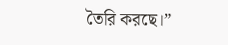তৈরি করছে।”